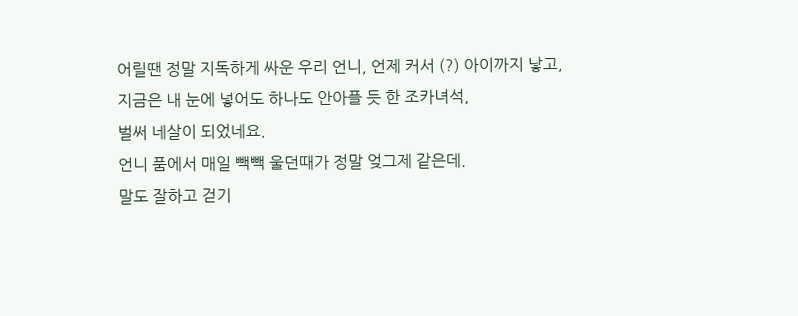어릴땐 정말 지독하게 싸운 우리 언니, 언제 커서 (?) 아이까지 낳고,
지금은 내 눈에 넣어도 하나도 안아플 듯 한 조카녀석,
벌써 네살이 되었네요.
언니 품에서 매일 빽빽 울던때가 정말 엊그제 같은데.
말도 잘하고 걷기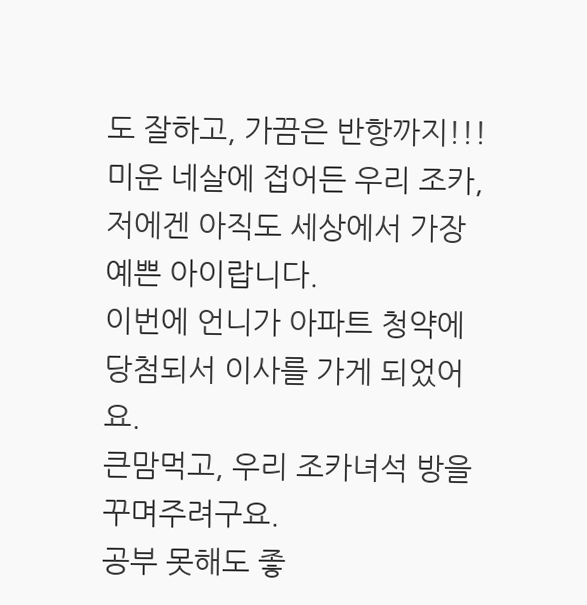도 잘하고, 가끔은 반항까지!!!
미운 네살에 접어든 우리 조카, 저에겐 아직도 세상에서 가장 예쁜 아이랍니다.
이번에 언니가 아파트 청약에 당첨되서 이사를 가게 되었어요.
큰맘먹고, 우리 조카녀석 방을 꾸며주려구요.
공부 못해도 좋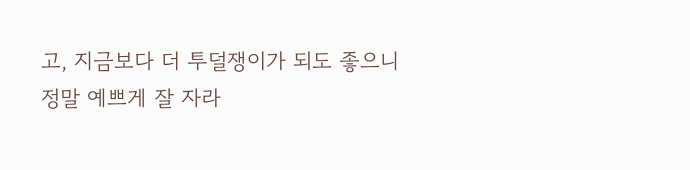고, 지금보다 더 투덜쟁이가 되도 좋으니
정말 예쁘게 잘 자라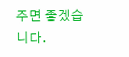주면 좋겠습니다.